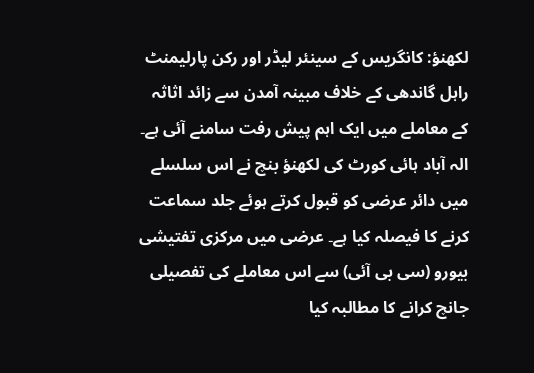لکھنؤ: کانگریس کے سینئر لیڈر اور رکن پارلیمنٹ راہل گاندھی کے خلاف مبینہ آمدن سے زائد اثاثہ کے معاملے میں ایک اہم پیش رفت سامنے آئی ہے۔ الہ آباد ہائی کورٹ کی لکھنؤ بنچ نے اس سلسلے میں دائر عرضی کو قبول کرتے ہوئے جلد سماعت کرنے کا فیصلہ کیا ہے۔ عرضی میں مرکزی تفتیشی بیورو (سی بی آئی) سے اس معاملے کی تفصیلی جانچ کرانے کا مطالبہ کیا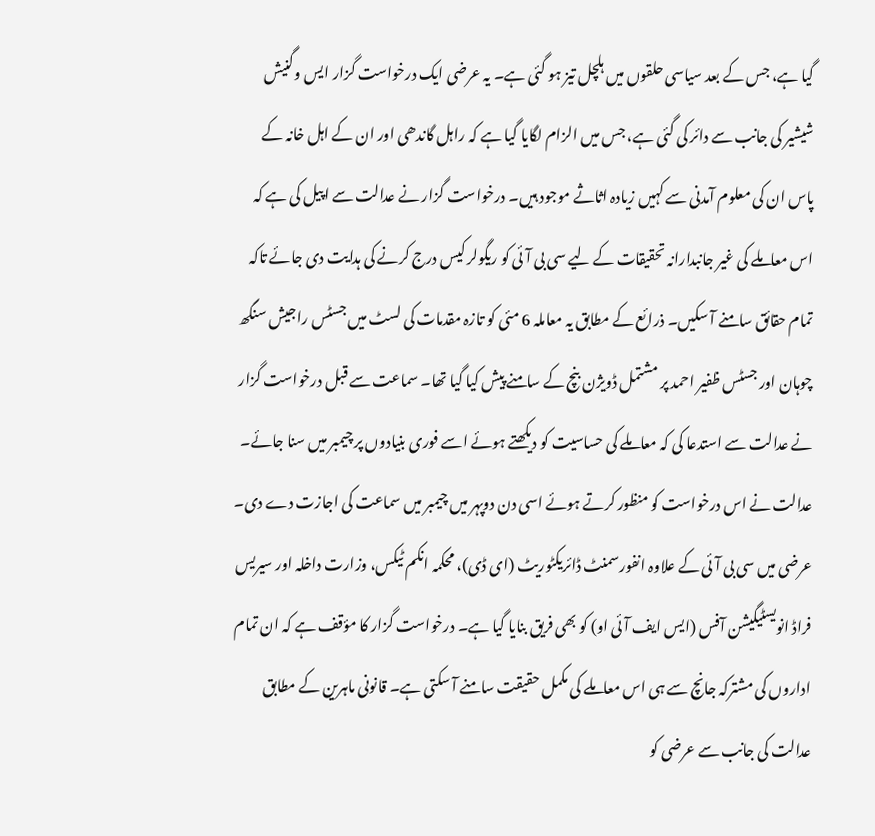گیا ہے، جس کے بعد سیاسی حلقوں میں ہلچل تیز ہو گئی ہے۔ یہ عرضی ایک درخواست گزار ایس وگنیش شیشیر کی جانب سے دائر کی گئی ہے، جس میں الزام لگایا گیا ہے کہ راہل گاندھی اور ان کے اہل خانہ کے پاس ان کی معلوم آمدنی سے کہیں زیادہ اثاثے موجود ہیں۔ درخواست گزار نے عدالت سے اپیل کی ہے کہ اس معاملے کی غیر جانبدارانہ تحقیقات کے لیے سی بی آئی کو ریگولر کیس درج کرنے کی ہدایت دی جائے تاکہ تمام حقائق سامنے آ سکیں۔ ذرائع کے مطابق یہ معاملہ 6 مئی کو تازہ مقدمات کی لسٹ میں جسٹس راجیش سنگھ چوہان اور جسٹس ظفیر احمد پر مشتمل ڈویژن بنچ کے سامنے پیش کیا گیا تھا۔ سماعت سے قبل درخواست گزار نے عدالت سے استدعا کی کہ معاملے کی حساسیت کو دیکھتے ہوئے اسے فوری بنیادوں پر چیمبر میں سنا جائے۔ عدالت نے اس درخواست کو منظور کرتے ہوئے اسی دن دوپہر میں چیمبر میں سماعت کی اجازت دے دی۔ عرضی میں سی بی آئی کے علاوہ انفورسمنٹ ڈائریکٹوریٹ (ای ڈی)، محکمہ انکم ٹیکس، وزارت داخلہ اور سیریس فراڈ انویسٹیگیشن آفس (ایس ایف آئی او) کو بھی فریق بنایا گیا ہے۔ درخواست گزار کا مؤقف ہے کہ ان تمام اداروں کی مشترکہ جانچ سے ہی اس معاملے کی مکمل حقیقت سامنے آ سکتی ہے۔ قانونی ماہرین کے مطابق عدالت کی جانب سے عرضی کو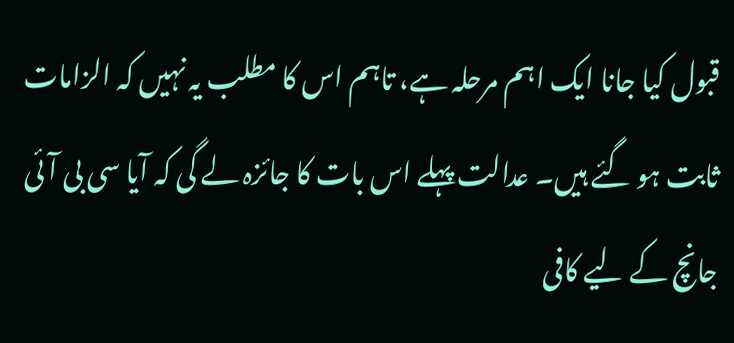قبول کیا جانا ایک اہم مرحلہ ہے، تاہم اس کا مطلب یہ نہیں کہ الزامات ثابت ہو گئے ہیں۔ عدالت پہلے اس بات کا جائزہ لے گی کہ آیا سی بی آئی جانچ کے لیے کافی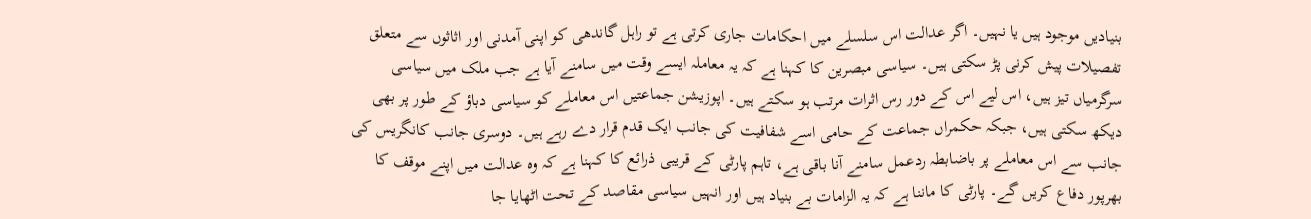بنیادیں موجود ہیں یا نہیں۔ اگر عدالت اس سلسلے میں احکامات جاری کرتی ہے تو راہل گاندھی کو اپنی آمدنی اور اثاثوں سے متعلق تفصیلات پیش کرنی پڑ سکتی ہیں۔ سیاسی مبصرین کا کہنا ہے کہ یہ معاملہ ایسے وقت میں سامنے آیا ہے جب ملک میں سیاسی سرگرمیاں تیز ہیں، اس لیے اس کے دور رس اثرات مرتب ہو سکتے ہیں۔ اپوزیشن جماعتیں اس معاملے کو سیاسی دباؤ کے طور پر بھی دیکھ سکتی ہیں، جبکہ حکمراں جماعت کے حامی اسے شفافیت کی جانب ایک قدم قرار دے رہے ہیں۔ دوسری جانب کانگریس کی جانب سے اس معاملے پر باضابطہ ردعمل سامنے آنا باقی ہے، تاہم پارٹی کے قریبی ذرائع کا کہنا ہے کہ وہ عدالت میں اپنے موقف کا بھرپور دفاع کریں گے۔ پارٹی کا ماننا ہے کہ یہ الزامات بے بنیاد ہیں اور انہیں سیاسی مقاصد کے تحت اٹھایا جا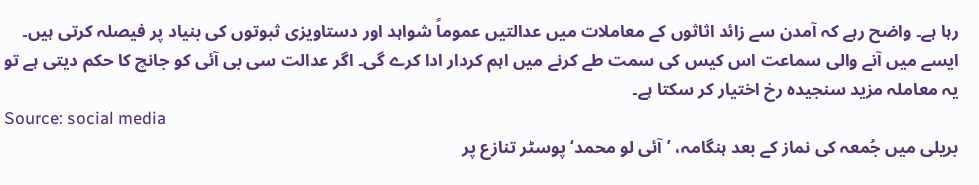رہا ہے۔ واضح رہے کہ آمدن سے زائد اثاثوں کے معاملات میں عدالتیں عموماً شواہد اور دستاویزی ثبوتوں کی بنیاد پر فیصلہ کرتی ہیں۔ ایسے میں آنے والی سماعت اس کیس کی سمت طے کرنے میں اہم کردار ادا کرے گی۔ اگر عدالت سی بی آئی کو جانچ کا حکم دیتی ہے تو یہ معاملہ مزید سنجیدہ رخ اختیار کر سکتا ہے۔
Source: social media
بریلی میں جُمعہ کی نماز کے بعد ہنگامہ، ’آئی لو محمد‘ پوسٹر تنازع پر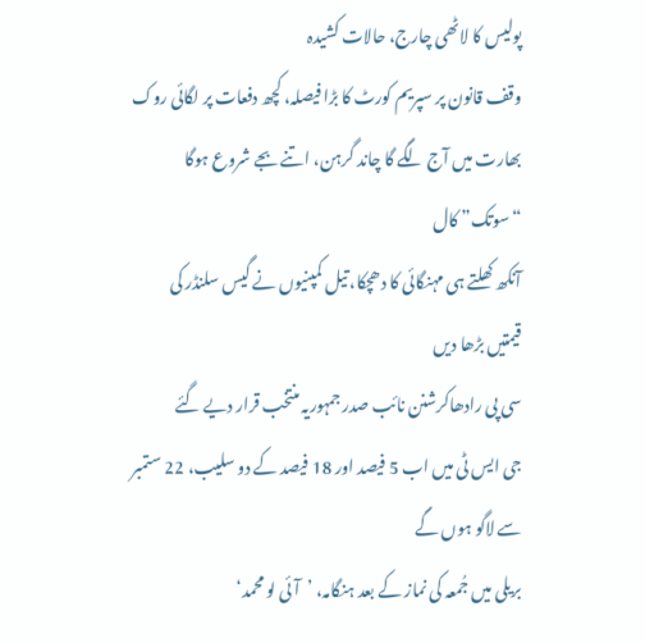پولیس کا لاٹھی چارج، حالات کشیدہ
وقف قانون پر سپریم کورٹ کا بڑا فیصلہ، کچھ دفعات پر لگائی روک
بھارت میں آج لگے گا چاند گرہن، اتنے بجے شروع ہوگا “سوتک” کال
آنکھ کھلتے ہی مہنگائی کا دھچکا، تیل کمپنیوں نے گیس سلنڈر کی قیمتیں بڑھا دیں
سی پی رادھاکرشنن نائب صدر جمہوریہ منتخب قرار دیے گئے
جی ایس ٹی میں اب 5 فیصد اور 18 فیصد کے دو سلیب، 22 ستمبر سے لاگو ہوں گے
بریلی میں جُمعہ کی نماز کے بعد ہنگامہ، ’آئی لو محمد‘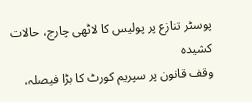پوسٹر تنازع پر پولیس کا لاٹھی چارج، حالات کشیدہ
وقف قانون پر سپریم کورٹ کا بڑا فیصلہ،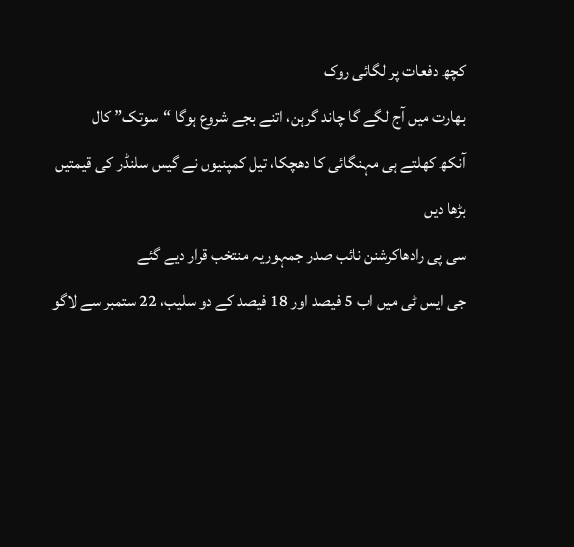کچھ دفعات پر لگائی روک
بھارت میں آج لگے گا چاند گرہن، اتنے بجے شروع ہوگا “سوتک” کال
آنکھ کھلتے ہی مہنگائی کا دھچکا، تیل کمپنیوں نے گیس سلنڈر کی قیمتیں بڑھا دیں
سی پی رادھاکرشنن نائب صدر جمہوریہ منتخب قرار دیے گئے
جی ایس ٹی میں اب 5 فیصد اور 18 فیصد کے دو سلیب، 22 ستمبر سے لاگو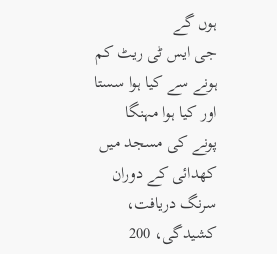ہوں گے
جی ایس ٹی ریٹ کم ہونے سے کیا ہوا سستا اور کیا ہوا مہنگا
پونے کی مسجد میں کھدائی کے دوران سرنگ دریافت، کشیدگی، 200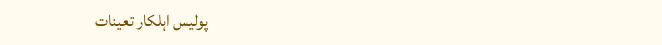پولیس اہلکار تعینات